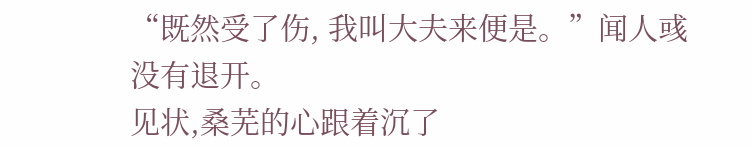“既然受了伤, 我叫大夫来便是。”闻人彧没有退开。
见状,桑芜的心跟着沉了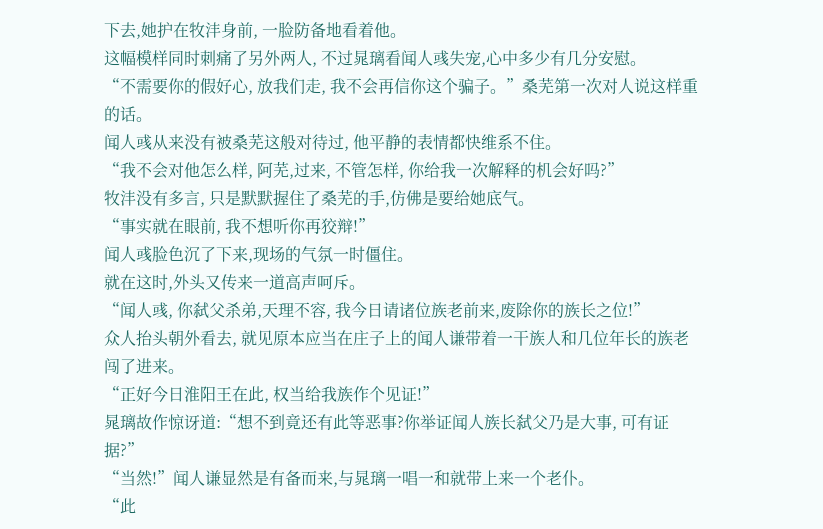下去,她护在牧沣身前, 一脸防备地看着他。
这幅模样同时刺痛了另外两人, 不过晁璃看闻人彧失宠,心中多少有几分安慰。
“不需要你的假好心, 放我们走, 我不会再信你这个骗子。”桑芜第一次对人说这样重的话。
闻人彧从来没有被桑芜这般对待过, 他平静的表情都快维系不住。
“我不会对他怎么样, 阿芜,过来, 不管怎样, 你给我一次解释的机会好吗?”
牧沣没有多言, 只是默默握住了桑芜的手,仿佛是要给她底气。
“事实就在眼前, 我不想听你再狡辩!”
闻人彧脸色沉了下来,现场的气氛一时僵住。
就在这时,外头又传来一道高声呵斥。
“闻人彧, 你弑父杀弟,天理不容, 我今日请诸位族老前来,废除你的族长之位!”
众人抬头朝外看去, 就见原本应当在庄子上的闻人谦带着一干族人和几位年长的族老闯了进来。
“正好今日淮阳王在此, 权当给我族作个见证!”
晁璃故作惊讶道:“想不到竟还有此等恶事?你举证闻人族长弑父乃是大事, 可有证据?”
“当然!”闻人谦显然是有备而来,与晁璃一唱一和就带上来一个老仆。
“此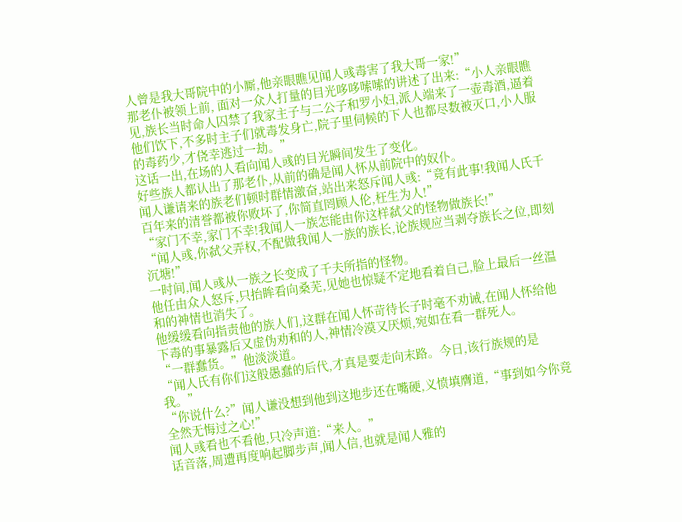人曾是我大哥院中的小厮,他亲眼瞧见闻人彧毒害了我大哥一家!”
那老仆被领上前, 面对一众人打量的目光哆哆嗦嗦的讲述了出来:“小人亲眼瞧见,族长当时命人囚禁了我家主子与二公子和罗小妇,派人端来了一壶毒酒,逼着他们饮下,不多时主子们就毒发身亡,院子里伺候的下人也都尽数被灭口,小人服的毒药少,才侥幸逃过一劫。”
这话一出,在场的人看向闻人彧的目光瞬间发生了变化。
好些族人都认出了那老仆,从前的确是闻人怀从前院中的奴仆。
闻人谦请来的族老们顿时群情激奋,站出来怒斥闻人彧:“竟有此事!我闻人氏千百年来的清誉都被你败坏了,你简直罔顾人伦,枉生为人!”
“家门不幸,家门不幸!我闻人一族怎能由你这样弑父的怪物做族长!”
“闻人彧,你弑父弄权,不配做我闻人一族的族长,论族规应当剥夺族长之位,即刻沉塘!”
一时间,闻人彧从一族之长变成了千夫所指的怪物。
他任由众人怒斥,只抬眸看向桑芜,见她也惊疑不定地看着自己,脸上最后一丝温和的神情也消失了。
他缓缓看向指责他的族人们,这群在闻人怀苛待长子时毫不劝诫,在闻人怀给他下毒的事暴露后又虚伪劝和的人,神情冷漠又厌烦,宛如在看一群死人。
“一群蠢货。”他淡淡道。
“闻人氏有你们这般愚蠢的后代,才真是要走向末路。今日,该行族规的是我。”
“你说什么?”闻人谦没想到他到这地步还在嘴硬,义愤填膺道,“事到如今你竟全然无悔过之心!”
闻人彧看也不看他,只冷声道:“来人。”
话音落,周遭再度响起脚步声,闻人信,也就是闻人雅的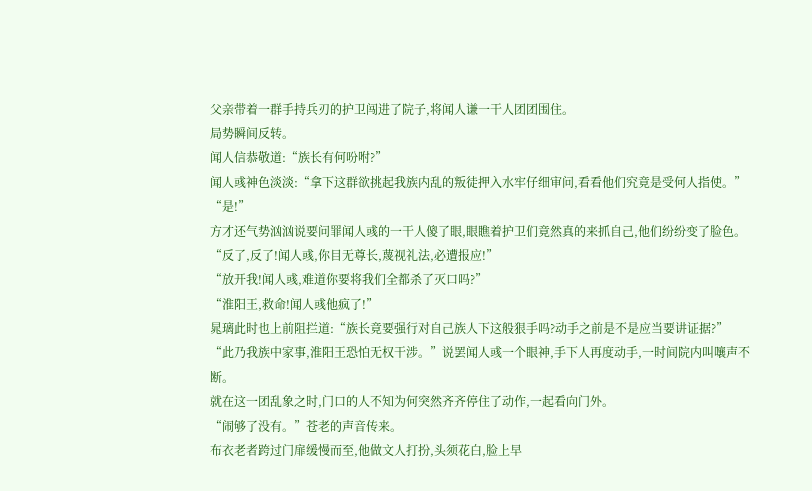父亲带着一群手持兵刃的护卫闯进了院子,将闻人谦一干人团团围住。
局势瞬间反转。
闻人信恭敬道:“族长有何吩咐?”
闻人彧神色淡淡:“拿下这群欲挑起我族内乱的叛徒押入水牢仔细审问,看看他们究竟是受何人指使。”
“是!”
方才还气势汹汹说要问罪闻人彧的一干人傻了眼,眼瞧着护卫们竟然真的来抓自己,他们纷纷变了脸色。
“反了,反了!闻人彧,你目无尊长,蔑视礼法,必遭报应!”
“放开我!闻人彧,难道你要将我们全都杀了灭口吗?”
“淮阳王,救命!闻人彧他疯了!”
晁璃此时也上前阻拦道:“族长竟要强行对自己族人下这般狠手吗?动手之前是不是应当要讲证据?”
“此乃我族中家事,淮阳王恐怕无权干涉。”说罢闻人彧一个眼神,手下人再度动手,一时间院内叫嚷声不断。
就在这一团乱象之时,门口的人不知为何突然齐齐停住了动作,一起看向门外。
“闹够了没有。”苍老的声音传来。
布衣老者跨过门扉缓慢而至,他做文人打扮,头须花白,脸上早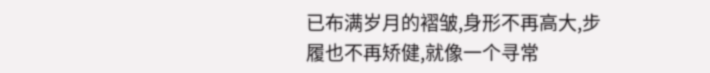已布满岁月的褶皱,身形不再高大,步履也不再矫健,就像一个寻常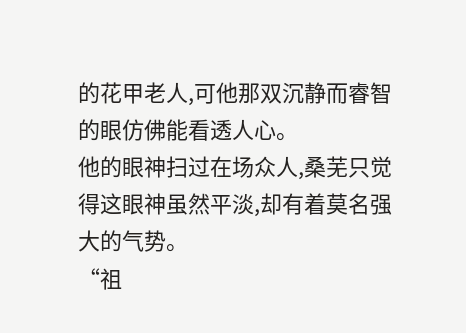的花甲老人,可他那双沉静而睿智的眼仿佛能看透人心。
他的眼神扫过在场众人,桑芜只觉得这眼神虽然平淡,却有着莫名强大的气势。
“祖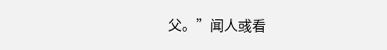父。”闻人彧看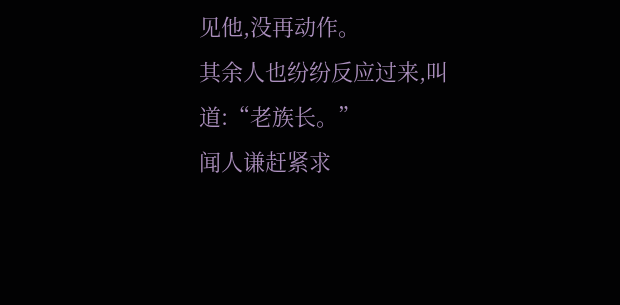见他,没再动作。
其余人也纷纷反应过来,叫道:“老族长。”
闻人谦赶紧求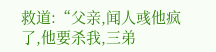救道:“父亲,闻人彧他疯了,他要杀我,三弟